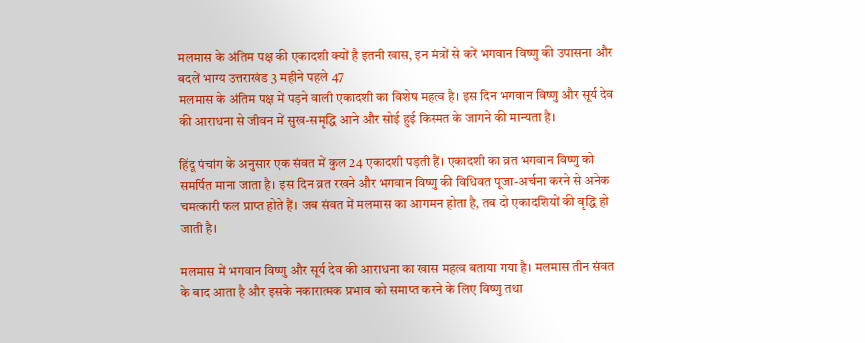मलमास के अंतिम पक्ष की एकादशी क्यों है इतनी खास, इन मंत्रों से करें भगवान विष्णु की उपासना और बदलें भाग्य उत्तराखंड 3 महीने पहले 47
मलमास के अंतिम पक्ष में पड़ने वाली एकादशी का विशेष महत्व है। इस दिन भगवान विष्णु और सूर्य देव की आराधना से जीवन में सुख-समृद्धि आने और सोई हुई किस्मत के जागने की मान्यता है।

हिंदू पंचांग के अनुसार एक संवत में कुल 24 एकादशी पड़ती हैं। एकादशी का व्रत भगवान विष्णु को समर्पित माना जाता है। इस दिन व्रत रखने और भगवान विष्णु की विधिवत पूजा-अर्चना करने से अनेक चमत्कारी फल प्राप्त होते हैं। जब संवत में मलमास का आगमन होता है, तब दो एकादशियों की वृद्धि हो जाती है।

मलमास में भगवान विष्णु और सूर्य देव की आराधना का खास महत्व बताया गया है। मलमास तीन संवत के बाद आता है और इसके नकारात्मक प्रभाव को समाप्त करने के लिए विष्णु तथा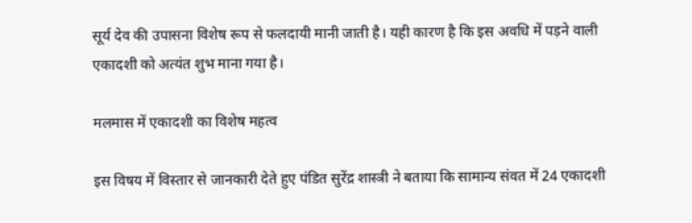सूर्य देव की उपासना विशेष रूप से फलदायी मानी जाती है। यही कारण है कि इस अवधि में पड़ने वाली एकादशी को अत्यंत शुभ माना गया है।

मलमास में एकादशी का विशेष महत्व

इस विषय में विस्तार से जानकारी देते हुए पंडित सुरेंद्र शास्त्री ने बताया कि सामान्य संवत में 24 एकादशी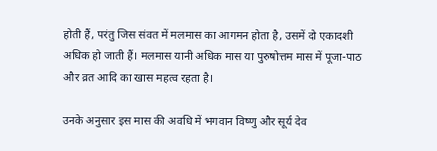होती हैं, परंतु जिस संवत में मलमास का आगमन होता है, उसमें दो एकादशी अधिक हो जाती हैं। मलमास यानी अधिक मास या पुरुषोत्तम मास में पूजा-पाठ और व्रत आदि का खास महत्व रहता है।

उनके अनुसार इस मास की अवधि में भगवान विष्णु और सूर्य देव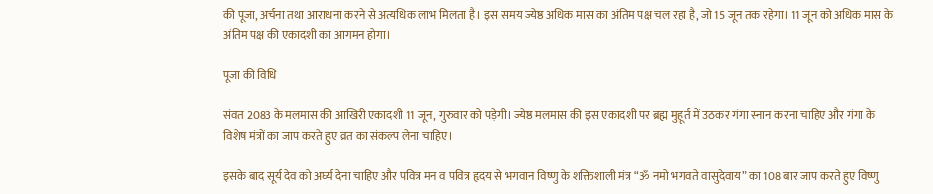की पूजा, अर्चना तथा आराधना करने से अत्यधिक लाभ मिलता है। इस समय ज्येष्ठ अधिक मास का अंतिम पक्ष चल रहा है, जो 15 जून तक रहेगा। 11 जून को अधिक मास के अंतिम पक्ष की एकादशी का आगमन होगा।

पूजा की विधि

संवत 2083 के मलमास की आखिरी एकादशी 11 जून, गुरुवार को पड़ेगी। ज्येष्ठ मलमास की इस एकादशी पर ब्रह्म मुहूर्त में उठकर गंगा स्नान करना चाहिए और गंगा के विशेष मंत्रों का जाप करते हुए व्रत का संकल्प लेना चाहिए।

इसके बाद सूर्य देव को अर्घ्य देना चाहिए और पवित्र मन व पवित्र हृदय से भगवान विष्णु के शक्तिशाली मंत्र “ॐ नमो भगवते वासुदेवाय” का 108 बार जाप करते हुए विष्णु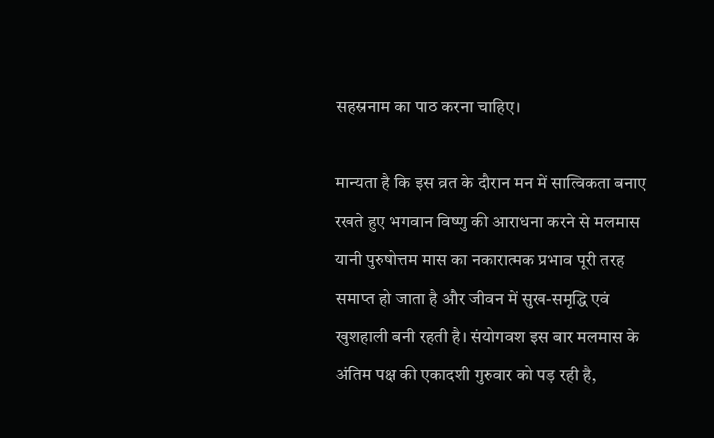सहस्रनाम का पाठ करना चाहिए।

मान्यता है कि इस व्रत के दौरान मन में सात्विकता बनाए रखते हुए भगवान विष्णु की आराधना करने से मलमास यानी पुरुषोत्तम मास का नकारात्मक प्रभाव पूरी तरह समाप्त हो जाता है और जीवन में सुख-समृद्धि एवं खुशहाली बनी रहती है। संयोगवश इस बार मलमास के अंतिम पक्ष की एकादशी गुरुवार को पड़ रही है,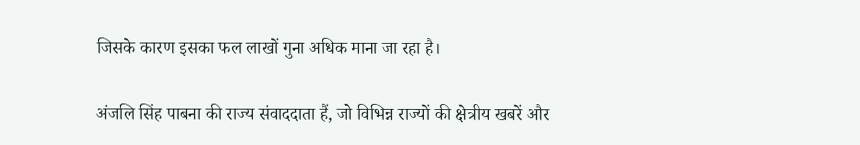जिसके कारण इसका फल लाखों गुना अधिक माना जा रहा है।

अंजलि सिंह पाबना की राज्य संवाददाता हैं, जो विभिन्न राज्यों की क्षेत्रीय खबरें और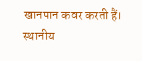खानपान कवर करती हैं। स्थानीय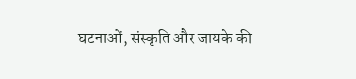घटनाओं, संस्कृति और जायके की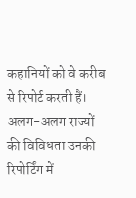कहानियों को वे करीब से रिपोर्ट करती हैं। अलग-अलग राज्यों की विविधता उनकी रिपोर्टिंग में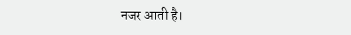नजर आती है।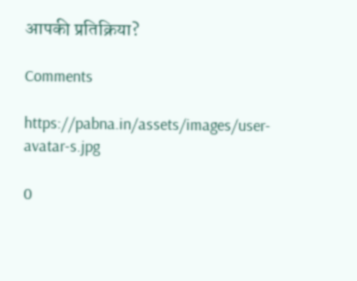आपकी प्रतिक्रिया?

Comments

https://pabna.in/assets/images/user-avatar-s.jpg

0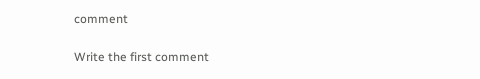comment

Write the first comment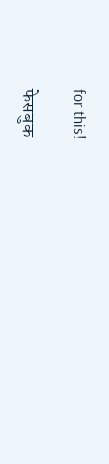for this!

फेसबुक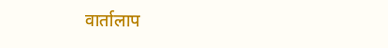वार्तालाप